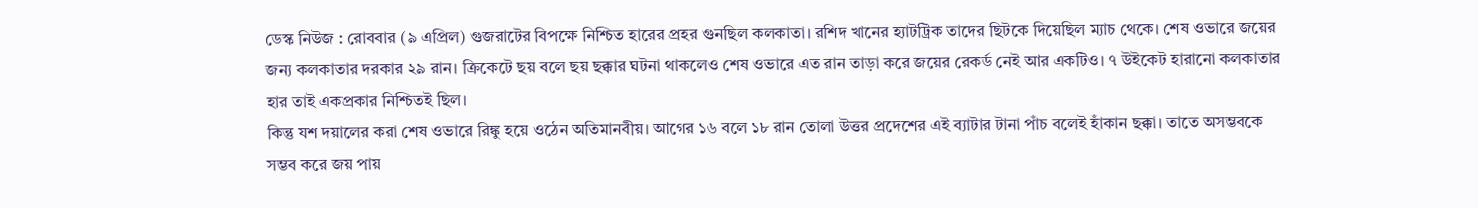ডেস্ক নিউজ : রোববার (৯ এপ্রিল) গুজরাটের বিপক্ষে নিশ্চিত হারের প্রহর গুনছিল কলকাতা। রশিদ খানের হ্যাটট্রিক তাদের ছিটকে দিয়েছিল ম্যাচ থেকে। শেষ ওভারে জয়ের জন্য কলকাতার দরকার ২৯ রান। ক্রিকেটে ছয় বলে ছয় ছক্কার ঘটনা থাকলেও শেষ ওভারে এত রান তাড়া করে জয়ের রেকর্ড নেই আর একটিও। ৭ উইকেট হারানো কলকাতার হার তাই একপ্রকার নিশ্চিতই ছিল।
কিন্তু যশ দয়ালের করা শেষ ওভারে রিঙ্কু হয়ে ওঠেন অতিমানবীয়। আগের ১৬ বলে ১৮ রান তোলা উত্তর প্রদেশের এই ব্যাটার টানা পাঁচ বলেই হাঁকান ছক্কা। তাতে অসম্ভবকে সম্ভব করে জয় পায়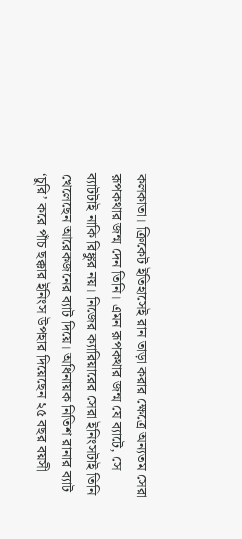কলকাতা। ক্রিকেট ইতিহাসেই রান তাড়া করার ক্ষেত্রে অন্যতম সেরা রূপকথার জন্ম দেন তিনি। এমন রূপকথার জন্ম যে ব্যাটে, সে ব্যাটটাই নাকি রিঙ্কুর নয়। নিজের ক্যারিয়ারের সেরা ইনিংসটাই তিনি খেলেছেন আরেকজনের ব্যাট দিয়ে। অধিনায়ক নিতিশ রানার ব্যাট ‘চুরি’ করে পাঁচ ছক্কার ইনিংস উপহার দিয়েছেন ২৫ বছর বয়সী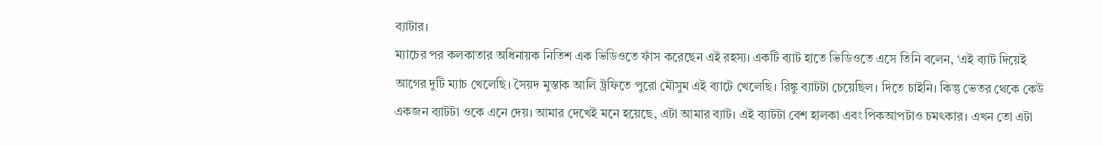ব্যাটার।
ম্যাচের পর কলকাতার অধিনায়ক নিতিশ এক ভিডিওতে ফাঁস করেছেন এই রহস্য। একটি ব্যাট হাতে ভিডিওতে এসে তিনি বলেন, ‘এই ব্যাট দিয়েই আগের দুটি ম্যাচ খেলেছি। সৈয়দ মুস্তাক আলি ট্রফিতে পুরো মৌসুম এই ব্যাটে খেলেছি। রিঙ্কু ব্যাটটা চেয়েছিল। দিতে চাইনি। কিন্তু ভেতর থেকে কেউ একজন ব্যাটটা ওকে এনে দেয়। আমার দেখেই মনে হয়েছে, এটা আমার ব্যাট। এই ব্যাটটা বেশ হালকা এবং পিকআপটাও চমৎকার। এখন তো এটা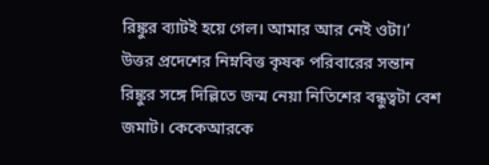রিঙ্কুর ব্যাটই হয়ে গেল। আমার আর নেই ওটা।’
উত্তর প্রদেশের নিম্নবিত্ত কৃষক পরিবারের সন্তান রিঙ্কুর সঙ্গে দিল্লিতে জন্ম নেয়া নিতিশের বন্ধুত্বটা বেশ জমাট। কেকেআরকে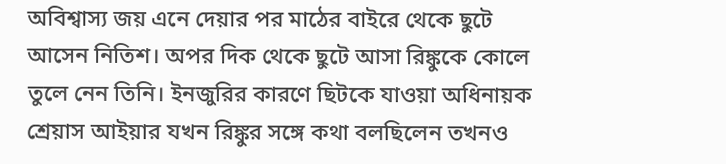অবিশ্বাস্য জয় এনে দেয়ার পর মাঠের বাইরে থেকে ছুটে আসেন নিতিশ। অপর দিক থেকে ছুটে আসা রিঙ্কুকে কোলে তুলে নেন তিনি। ইনজুরির কারণে ছিটকে যাওয়া অধিনায়ক শ্রেয়াস আইয়ার যখন রিঙ্কুর সঙ্গে কথা বলছিলেন তখনও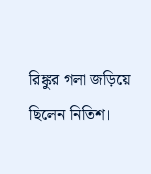রিঙ্কুর গলা জড়িয়ে ছিলেন নিতিশ।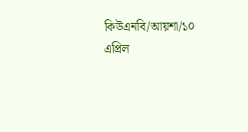কিউএনবি/আয়শা/১০ এপ্রিল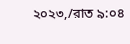২০২৩,/রাত ৯:০৪